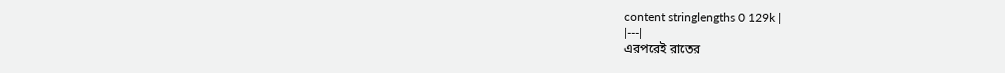content stringlengths 0 129k |
|---|
এরপরেই রাতের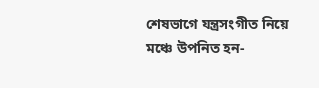শেষভাগে যন্ত্রসংগীত নিয়ে মঞ্চে উপনিত হন-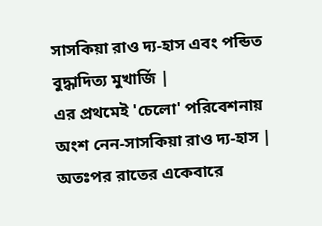সাসকিয়া রাও দ্য-হাস এবং পন্ডিত বুদ্ধাদিত্য মুখার্জি |
এর প্রথমেই 'চেলো' পরিবেশনায় অংশ নেন-সাসকিয়া রাও দ্য-হাস |
অতঃপর রাতের একেবারে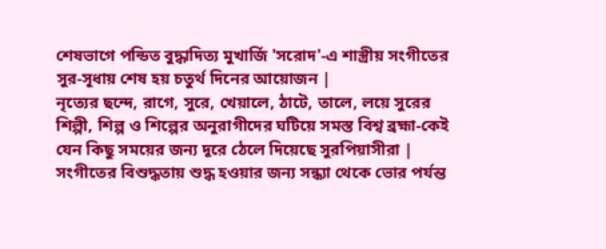শেষভাগে পন্ডিত বুদ্ধাদিত্য মুখার্জি 'সরোদ'-এ শাস্ত্রীয় সংগীতের সুর-সূধায় শেষ হয় চতুর্থ দিনের আয়োজন |
নৃত্যের ছন্দে, রাগে, সুরে, খেয়ালে, ঠাটে, তালে, লয়ে সুরের শিল্পী, শিল্প ও শিল্পের অনুরাগীদের ঘটিয়ে সমস্ত বিশ্ব ব্রহ্মা-কেই যেন কিছু সময়ের জন্য দূরে ঠেলে দিয়েছে সুরপিয়াসীরা |
সংগীতের বিশুদ্ধতায় শুদ্ধ হওয়ার জন্য সন্ধ্যা থেকে ভোর পর্যন্ত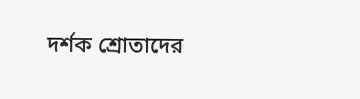দর্শক শ্রোতাদের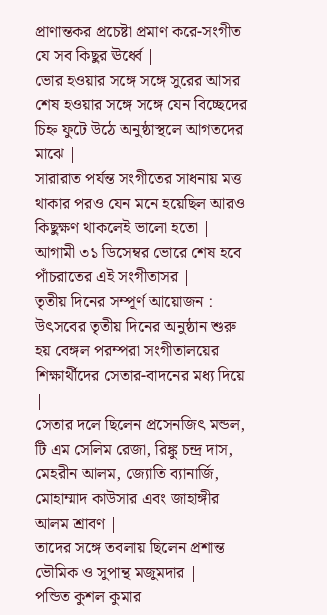প্রাণান্তকর প্রচেষ্টা প্রমাণ করে-সংগীত যে সব কিছুর ঊর্ধ্বে |
ভোর হওয়ার সঙ্গে সঙ্গে সুরের আসর শেষ হওয়ার সঙ্গে সঙ্গে যেন বিচ্ছেদের চিহ্ন ফুটে উঠে অনুষ্ঠাস্থলে আগতদের মাঝে |
সারারাত পর্যন্ত সংগীতের সাধনায় মত্ত থাকার পরও যেন মনে হয়েছিল আরও কিছুক্ষণ থাকলেই ভালো হতো |
আগামী ৩১ ডিসেম্বর ভোরে শেষ হবে পাঁচরাতের এই সংগীতাসর |
তৃতীয় দিনের সম্পূর্ণ আয়োজন : উৎসবের তৃতীয় দিনের অনুষ্ঠান শুরু হয় বেঙ্গল পরম্পরা সংগীতালয়ের শিক্ষার্থীদের সেতার-বাদনের মধ্য দিয়ে |
সেতার দলে ছিলেন প্রসেনজিৎ মন্ডল, টি এম সেলিম রেজা, রিঙ্কু চন্দ্র দাস, মেহরীন আলম, জ্যোতি ব্যানার্জি, মোহাম্মাদ কাউসার এবং জাহাঙ্গীর আলম শ্রাবণ |
তাদের সঙ্গে তবলায় ছিলেন প্রশান্ত ভৌমিক ও সুপান্থ মজুমদার |
পন্ডিত কুশল কুমার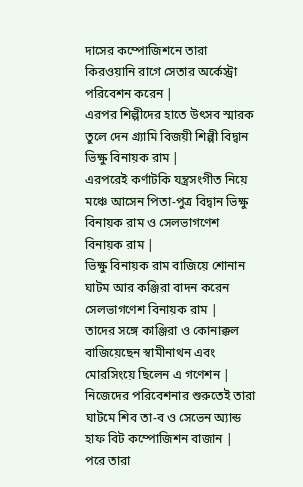দাসের কম্পোজিশনে তারা কিরওয়ানি রাগে সেতার অর্কেস্ট্রা পরিবেশন করেন |
এরপর শিল্পীদের হাতে উৎসব স্মারক তুলে দেন গ্র্যামি বিজয়ী শিল্পী বিদ্বান ভিক্ষু বিনায়ক রাম |
এরপরেই কর্ণাটকি যন্ত্রসংগীত নিয়ে মঞ্চে আসেন পিতা-পুত্র বিদ্বান ভিক্ষু বিনায়ক রাম ও সেলভাগণেশ বিনায়ক রাম |
ভিক্ষু বিনায়ক রাম বাজিয়ে শোনান ঘাটম আর কঞ্জিরা বাদন করেন সেলভাগণেশ বিনায়ক রাম |
তাদের সঙ্গে কাঞ্জিরা ও কোনাক্কল বাজিয়েছেন স্বামীনাথন এবং মোরসিংয়ে ছিলেন এ গণেশন |
নিজেদের পরিবেশনার শুরুতেই তারা ঘাটমে শিব তা-ব ও সেভেন অ্যান্ড হাফ বিট কম্পোজিশন বাজান |
পরে তারা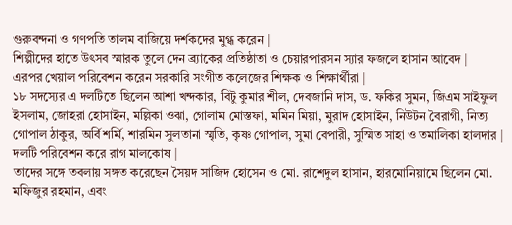গুরুবন্দনা ও গণপতি তালম বাজিয়ে দর্শকদের মুগ্ধ করেন |
শিল্পীদের হাতে উৎসব স্মারক তুলে দেন ব্র্যাকের প্রতিষ্ঠাতা ও চেয়ারপারসন স্যার ফজলে হাসান আবেদ |
এরপর খেয়াল পরিবেশন করেন সরকারি সংগীত কলেজের শিক্ষক ও শিক্ষার্থীরা |
১৮ সদস্যের এ দলটিতে ছিলেন আশা খন্দকার, বিটু কুমার শীল, দেবজানি দাস, ড. ফকির সুমন, জিএম সাইফুল ইসলাম, জোহরা হোসাইন, মল্লিকা ওঝা, গোলাম মোস্তফা, মমিন মিয়া, মুরাদ হোসাইন, নিউটন বৈরাগী, নিত্য গোপাল ঠাকুর, অর্বি শর্মি, শারমিন সুলতানা স্মৃতি, কৃষ্ণ গোপাল, সুমা বেপারী, সুস্মিত সাহা ও তমালিকা হালদার |
দলটি পরিবেশন করে রাগ মালকোষ |
তাদের সঙ্গে তবলায় সঙ্গত করেছেন সৈয়দ সাজিদ হোসেন ও মো. রাশেদুল হাসান, হারমোনিয়ামে ছিলেন মো. মফিজুর রহমান, এবং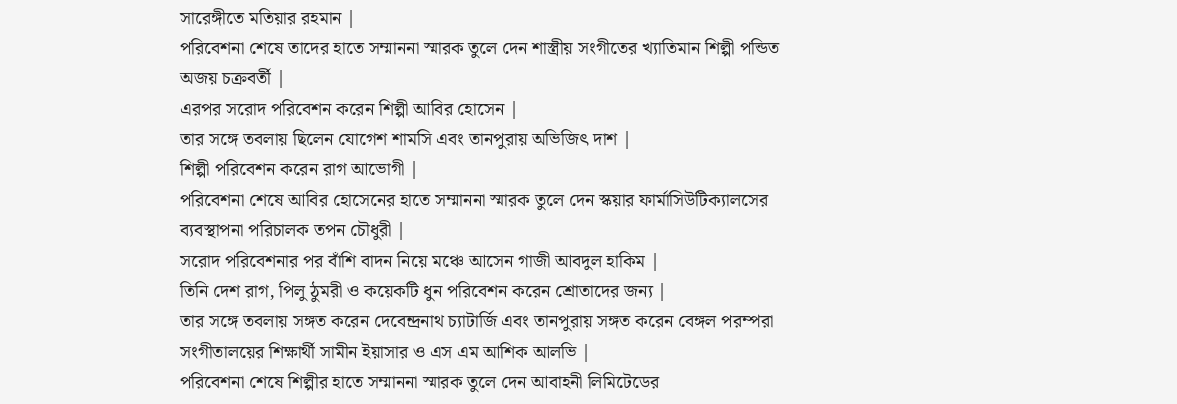সারেঙ্গীতে মতিয়ার রহমান |
পরিবেশনা শেষে তাদের হাতে সম্মাননা স্মারক তুলে দেন শাস্ত্রীয় সংগীতের খ্যাতিমান শিল্পী পন্ডিত অজয় চক্রবর্তী |
এরপর সরোদ পরিবেশন করেন শিল্পী আবির হোসেন |
তার সঙ্গে তবলায় ছিলেন যোগেশ শামসি এবং তানপুরায় অভিজিৎ দাশ |
শিল্পী পরিবেশন করেন রাগ আভোগী |
পরিবেশনা শেষে আবির হোসেনের হাতে সম্মাননা স্মারক তুলে দেন স্কয়ার ফার্মাসিউটিক্যালসের ব্যবস্থাপনা পরিচালক তপন চৌধুরী |
সরোদ পরিবেশনার পর বাঁশি বাদন নিয়ে মঞ্চে আসেন গাজী আবদুল হাকিম |
তিনি দেশ রাগ, পিলু ঠুমরী ও কয়েকটি ধুন পরিবেশন করেন শ্রোতাদের জন্য |
তার সঙ্গে তবলায় সঙ্গত করেন দেবেন্দ্রনাথ চ্যাটার্জি এবং তানপুরায় সঙ্গত করেন বেঙ্গল পরম্পরা সংগীতালয়ের শিক্ষার্থী সামীন ইয়াসার ও এস এম আশিক আলভি |
পরিবেশনা শেষে শিল্পীর হাতে সম্মাননা স্মারক তুলে দেন আবাহনী লিমিটেডের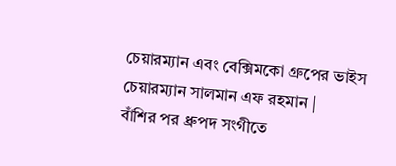চেয়ারম্যান এবং বেক্সিমকো গ্রুপের ভাইস চেয়ারম্যান সালমান এফ রহমান |
বাঁশির পর ধ্রুপদ সংগীতে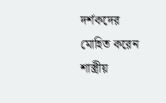দর্শকদের মোহিত করেন শাস্ত্রীয়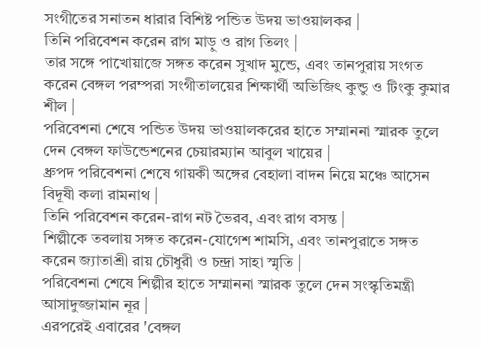সংগীতের সনাতন ধারার বিশিষ্ট পন্ডিত উদয় ভাওয়ালকর |
তিনি পরিবেশন করেন রাগ মাড়ু ও রাগ তিলং |
তার সঙ্গে পাখোয়াজে সঙ্গত করেন সুখাদ মুন্ডে, এবং তানপুরায় সংগত করেন বেঙ্গল পরম্পরা সংগীতালয়ের শিক্ষার্থী অভিজিৎ কুন্ডু ও টিংকু কুমার শীল |
পরিবেশনা শেষে পন্ডিত উদয় ভাওয়ালকরের হাতে সম্মাননা স্মারক তুলে দেন বেঙ্গল ফাউন্ডেশনের চেয়ারম্যান আবুল খায়ের |
ধ্রুপদ পরিবেশনা শেষে গায়কী অঙ্গের বেহালা বাদন নিয়ে মঞ্চে আসেন বিদূষী কলা রামনাথ |
তিনি পরিবেশন করেন-রাগ নট ভৈরব, এবং রাগ বসন্ত |
শিল্পীকে তবলায় সঙ্গত করেন-যোগেশ শামসি, এবং তানপুরাতে সঙ্গত করেন জ্যাতাশ্রী রায় চৌধুরী ও চন্দ্রা সাহা স্মৃতি |
পরিবেশনা শেষে শিল্পীর হাতে সম্মাননা স্মারক তুলে দেন সংস্কৃতিমন্ত্রী আসাদুজ্জামান নূর |
এরপরেই এবারের 'বেঙ্গল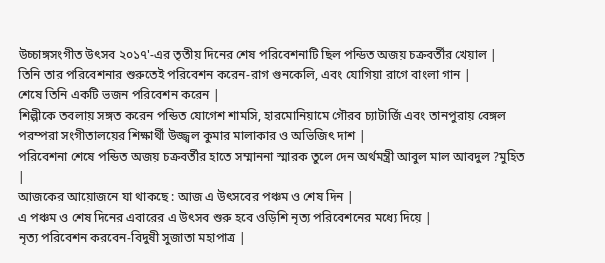উচ্চাঙ্গসংগীত উৎসব ২০১৭'-এর তৃতীয় দিনের শেষ পরিবেশনাটি ছিল পন্ডিত অজয় চক্রবর্তীর খেয়াল |
তিনি তার পরিবেশনার শুরুতেই পরিবেশন করেন-রাগ গুনকেলি, এবং যোগিয়া রাগে বাংলা গান |
শেষে তিনি একটি ভজন পরিবেশন করেন |
শিল্পীকে তবলায় সঙ্গত করেন পন্ডিত যোগেশ শামসি, হারমোনিয়ামে গৌরব চ্যাটার্জি এবং তানপুরায় বেঙ্গল পরম্পরা সংগীতালয়ের শিক্ষার্থী উজ্জ্বল কুমার মালাকার ও অভিজিৎ দাশ |
পরিবেশনা শেষে পন্ডিত অজয় চক্রবর্তীর হাতে সম্মাননা স্মারক তুলে দেন অর্থমন্ত্রী আবুল মাল আবদুল ?মুহিত |
আজকের আয়োজনে যা থাকছে : আজ এ উৎসবের পঞ্চম ও শেষ দিন |
এ পঞ্চম ও শেষ দিনের এবারের এ উৎসব শুরু হবে ওড়িশি নৃত্য পরিবেশনের মধ্যে দিয়ে |
নৃত্য পরিবেশন করবেন-বিদুষী সুজাতা মহাপাত্র |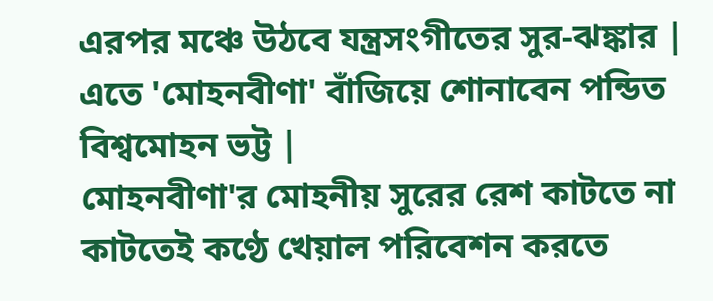এরপর মঞ্চে উঠবে যন্ত্রসংগীতের সুর-ঝঙ্কার |
এতে 'মোহনবীণা' বাঁজিয়ে শোনাবেন পন্ডিত বিশ্বমোহন ভট্ট |
মোহনবীণা'র মোহনীয় সুরের রেশ কাটতে না কাটতেই কণ্ঠে খেয়াল পরিবেশন করতে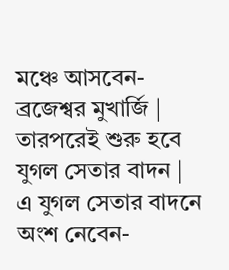মঞ্চে আসবেন-ব্রজেশ্বর মুখার্জি |
তারপরেই শুরু হবে যুগল সেতার বাদন |
এ যুগল সেতার বাদনে অংশ নেবেন-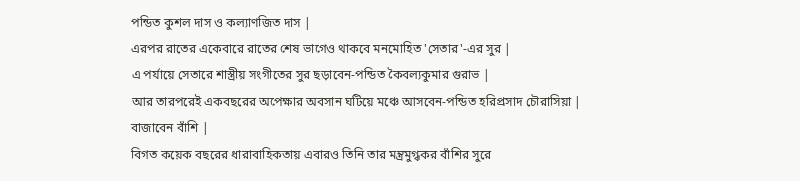পন্ডিত কুশল দাস ও কল্যাণজিত দাস |
এরপর রাতের একেবারে রাতের শেষ ভাগেও থাকবে মনমোহিত 'সেতার'-এর সুর |
এ পর্যায়ে সেতারে শাস্ত্রীয় সংগীতের সুর ছড়াবেন-পন্ডিত কৈবল্যকুমার গুরাভ |
আর তারপরেই একবছরের অপেক্ষার অবসান ঘটিয়ে মঞ্চে আসবেন-পন্ডিত হরিপ্রসাদ চৌরাসিয়া |
বাজাবেন বাঁশি |
বিগত কয়েক বছরের ধারাবাহিকতায় এবারও তিনি তার মন্ত্রমুগ্ধকর বাঁশির সুরে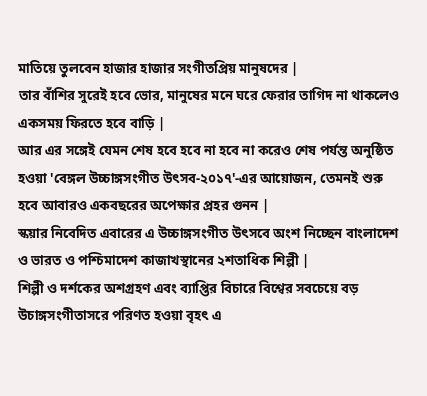মাতিয়ে তুলবেন হাজার হাজার সংগীতপ্রিয় মানুষদের |
তার বাঁশির সুরেই হবে ভোর, মানুষের মনে ঘরে ফেরার তাগিদ না থাকলেও একসময় ফিরতে হবে বাড়ি |
আর এর সঙ্গেই যেমন শেষ হবে হবে না হবে না করেও শেষ পর্যন্ত অনুষ্ঠিত হওয়া 'বেঙ্গল উচ্চাঙ্গসংগীত উৎসব-২০১৭'-এর আয়োজন, তেমনই শুরু হবে আবারও একবছরের অপেক্ষার প্রহর গুনন |
স্কয়ার নিবেদিত এবারের এ উচ্চাঙ্গসংগীত উৎসবে অংশ নিচ্ছেন বাংলাদেশ ও ভারত ও পশ্চিমাদেশ কাজাখস্থানের ২শতাধিক শিল্পী |
শিল্পী ও দর্শকের অশগ্রহণ এবং ব্যাপ্তির বিচারে বিশ্বের সবচেয়ে বড় উচাঙ্গসংগীতাসরে পরিণত হওয়া বৃহৎ এ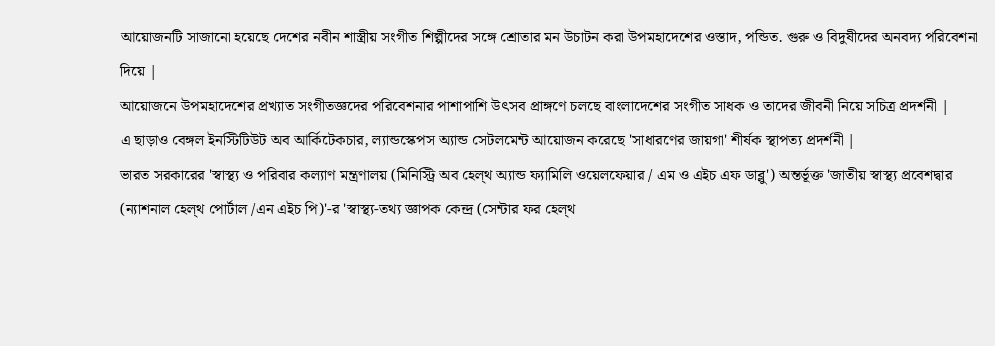আয়োজনটি সাজানো হয়েছে দেশের নবীন শাস্ত্রীয় সংগীত শিল্পীদের সঙ্গে শ্রোতার মন উচাটন করা উপমহাদেশের ওস্তাদ, পন্ডিত. গুরু ও বিদুষীদের অনবদ্য পরিবেশনা দিয়ে |
আয়োজনে উপমহাদেশের প্রখ্যাত সংগীতজ্ঞদের পরিবেশনার পাশাপাশি উৎসব প্রাঙ্গণে চলছে বাংলাদেশের সংগীত সাধক ও তাদের জীবনী নিয়ে সচিত্র প্রদর্শনী |
এ ছাড়াও বেঙ্গল ইনস্টিটিউট অব আর্কিটেকচার, ল্যান্ডস্কেপস অ্যান্ড সেটলমেন্ট আয়োজন করেছে 'সাধারণের জায়গা' শীর্ষক স্থাপত্য প্রদর্শনী |
ভারত সরকারের 'স্বাস্থ্য ও পরিবার কল্যাণ মন্ত্রণালয় (মিনিস্ট্রি অব হেল্থ অ্যান্ড ফ্যামিলি ওয়েলফেয়ার / এম ও এইচ এফ ডাব্লু') অন্তর্ভূক্ত 'জাতীয় স্বাস্থ্য প্রবেশদ্বার (ন্যাশনাল হেল্থ পোর্টাল /এন এইচ পি)'-র 'স্বাস্থ্য-তথ্য জ্ঞাপক কেন্দ্র (সেন্টার ফর হেল্থ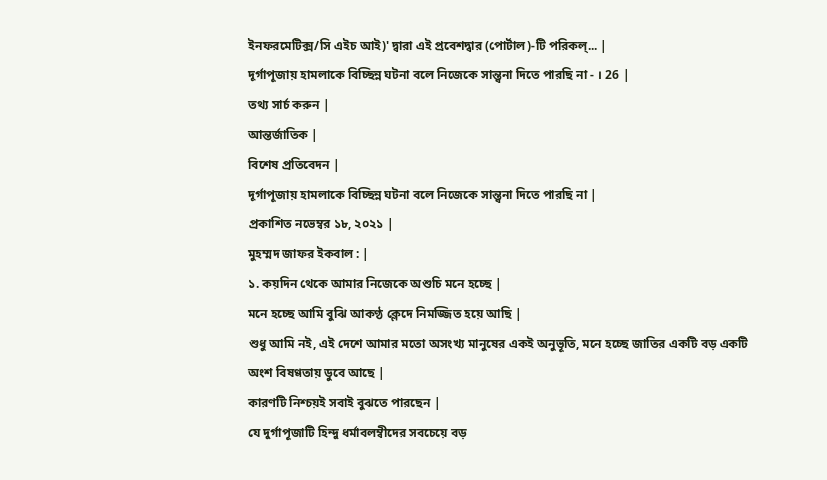ইনফরমেটিক্স/সি এইচ আই)' দ্বারা এই প্রবেশদ্বার (পোর্টাল)-টি পরিকল্... |
দূর্গাপূজায় হামলাকে বিচ্ছিন্ন ঘটনা বলে নিজেকে সান্ত্বনা দিতে পারছি না - । 26 |
তথ্য সার্চ করুন |
আন্তর্জাতিক |
বিশেষ প্রতিবেদন |
দূর্গাপূজায় হামলাকে বিচ্ছিন্ন ঘটনা বলে নিজেকে সান্ত্বনা দিতে পারছি না |
প্রকাশিত নভেম্বর ১৮, ২০২১ |
মুহম্মদ জাফর ইকবাল : |
১. কয়দিন থেকে আমার নিজেকে অশুচি মনে হচ্ছে |
মনে হচ্ছে আমি বুঝি আকণ্ঠ ক্লেদে নিমজ্জিত হয়ে আছি |
শুধু আমি নই, এই দেশে আমার মতো অসংখ্য মানুষের একই অনুভূতি, মনে হচ্ছে জাতির একটি বড় একটি অংশ বিষণ্ণতায় ডুবে আছে |
কারণটি নিশ্চয়ই সবাই বুঝতে পারছেন |
যে দুর্গাপূজাটি হিন্দু ধর্মাবলম্বীদের সবচেয়ে বড়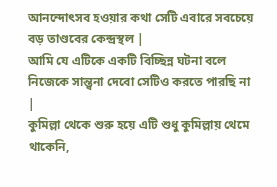আনন্দোৎসব হওয়ার কথা সেটি এবারে সবচেয়ে বড় তাণ্ডবের কেন্দ্রস্থল |
আমি যে এটিকে একটি বিচ্ছিন্ন ঘটনা বলে নিজেকে সান্ত্বনা দেবো সেটিও করতে পারছি না |
কুমিল্লা থেকে শুরু হয়ে এটি শুধু কুমিল্লায় থেমে থাকেনি,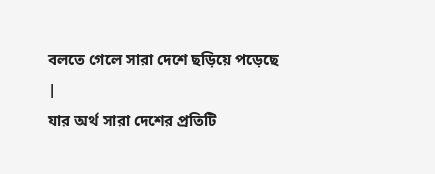বলতে গেলে সারা দেশে ছড়িয়ে পড়েছে |
যার অর্থ সারা দেশের প্রতিটি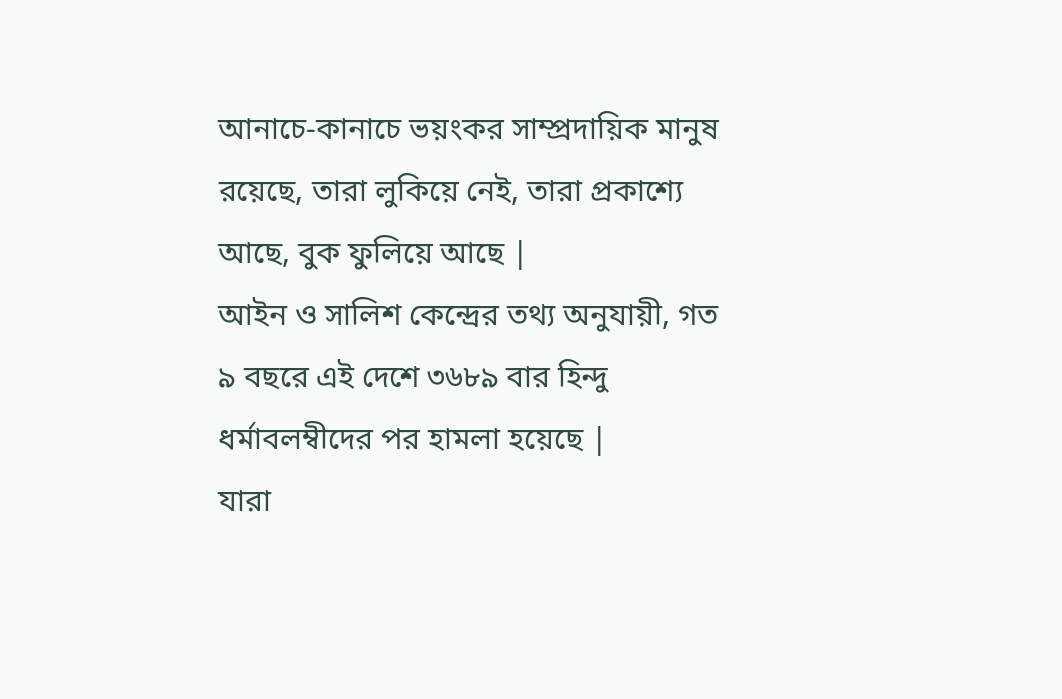আনাচে-কানাচে ভয়ংকর সাম্প্রদায়িক মানুষ রয়েছে, তারা লুকিয়ে নেই, তারা প্রকাশ্যে আছে, বুক ফুলিয়ে আছে |
আইন ও সালিশ কেন্দ্রের তথ্য অনুযায়ী, গত ৯ বছরে এই দেশে ৩৬৮৯ বার হিন্দু ধর্মাবলম্বীদের পর হামলা হয়েছে |
যারা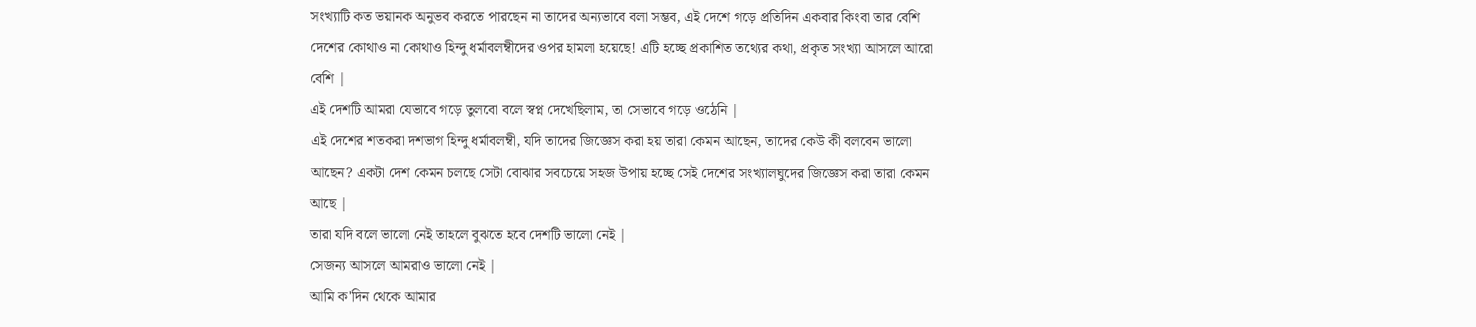সংখ্যাটি কত ভয়ানক অনুভব করতে পারছেন না তাদের অন্যভাবে বলা সম্ভব, এই দেশে গড়ে প্রতিদিন একবার কিংবা তার বেশি দেশের কোথাও না কোথাও হিন্দু ধর্মাবলম্বীদের ওপর হামলা হয়েছে! এটি হচ্ছে প্রকাশিত তথ্যের কথা, প্রকৃত সংখ্যা আসলে আরো বেশি |
এই দেশটি আমরা যেভাবে গড়ে তুলবো বলে স্বপ্ন দেখেছিলাম, তা সেভাবে গড়ে ওঠেনি |
এই দেশের শতকরা দশভাগ হিন্দু ধর্মাবলম্বী, যদি তাদের জিজ্ঞেস করা হয় তারা কেমন আছেন, তাদের কেউ কী বলবেন ভালো আছেন? একটা দেশ কেমন চলছে সেটা বোঝার সবচেয়ে সহজ উপায় হচ্ছে সেই দেশের সংখ্যালঘুদের জিজ্ঞেস করা তারা কেমন আছে |
তারা যদি বলে ভালো নেই তাহলে বুঝতে হবে দেশটি ভালো নেই |
সেজন্য আসলে আমরাও ভালো নেই |
আমি ক'দিন থেকে আমার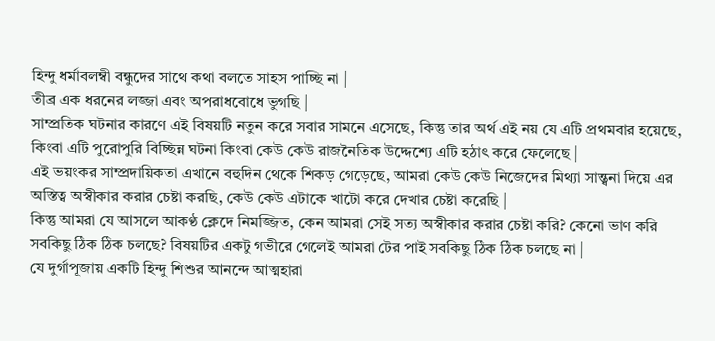হিন্দু ধর্মাবলম্বী বন্ধুদের সাথে কথা বলতে সাহস পাচ্ছি না |
তীব্র এক ধরনের লজ্জা এবং অপরাধবোধে ভুগছি |
সাম্প্রতিক ঘটনার কারণে এই বিষয়টি নতুন করে সবার সামনে এসেছে, কিন্তু তার অর্থ এই নয় যে এটি প্রথমবার হয়েছে, কিংবা এটি পুরোপুরি বিচ্ছিন্ন ঘটনা কিংবা কেউ কেউ রাজনৈতিক উদ্দেশ্যে এটি হঠাৎ করে ফেলেছে |
এই ভয়ংকর সাম্প্রদায়িকতা এখানে বহুদিন থেকে শিকড় গেড়েছে, আমরা কেউ কেউ নিজেদের মিথ্যা সান্ত্বনা দিয়ে এর অস্তিত্ব অস্বীকার করার চেষ্টা করছি, কেউ কেউ এটাকে খাটো করে দেখার চেষ্টা করেছি |
কিন্তু আমরা যে আসলে আকণ্ঠ ক্লেদে নিমজ্জিত, কেন আমরা সেই সত্য অস্বীকার করার চেষ্টা করি? কেনো ভাণ করি সবকিছু ঠিক ঠিক চলছে? বিষয়টির একটু গভীরে গেলেই আমরা টের পাই সবকিছু ঠিক ঠিক চলছে না |
যে দুর্গাপূজায় একটি হিন্দু শিশুর আনন্দে আত্মহারা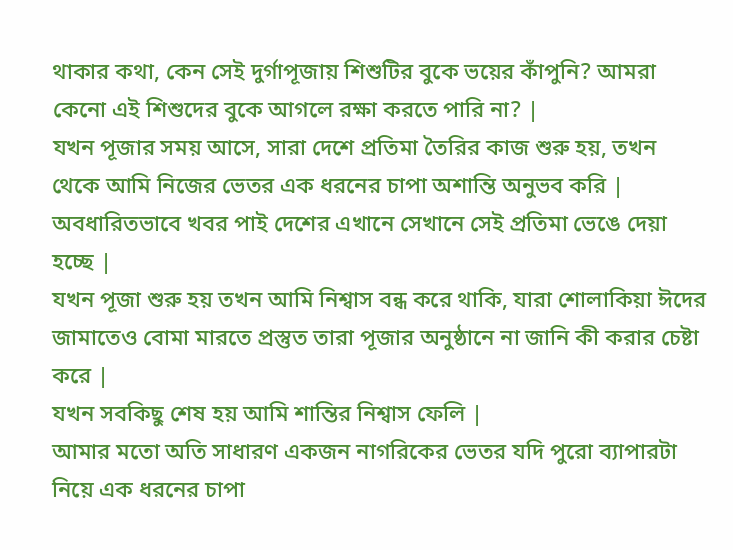থাকার কথা, কেন সেই দুর্গাপূজায় শিশুটির বুকে ভয়ের কাঁপুনি? আমরা কেনো এই শিশুদের বুকে আগলে রক্ষা করতে পারি না? |
যখন পূজার সময় আসে, সারা দেশে প্রতিমা তৈরির কাজ শুরু হয়, তখন থেকে আমি নিজের ভেতর এক ধরনের চাপা অশান্তি অনুভব করি |
অবধারিতভাবে খবর পাই দেশের এখানে সেখানে সেই প্রতিমা ভেঙে দেয়া হচ্ছে |
যখন পূজা শুরু হয় তখন আমি নিশ্বাস বন্ধ করে থাকি, যারা শোলাকিয়া ঈদের জামাতেও বোমা মারতে প্রস্তুত তারা পূজার অনুষ্ঠানে না জানি কী করার চেষ্টা করে |
যখন সবকিছু শেষ হয় আমি শান্তির নিশ্বাস ফেলি |
আমার মতো অতি সাধারণ একজন নাগরিকের ভেতর যদি পুরো ব্যাপারটা নিয়ে এক ধরনের চাপা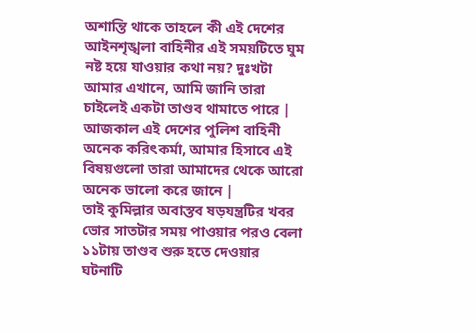অশান্তি থাকে তাহলে কী এই দেশের আইনশৃঙ্খলা বাহিনীর এই সময়টিতে ঘুম নষ্ট হয়ে যাওয়ার কথা নয়? দুঃখটা আমার এখানে, আমি জানি তারা চাইলেই একটা তাণ্ডব থামাতে পারে |
আজকাল এই দেশের পুলিশ বাহিনী অনেক করিৎকর্মা, আমার হিসাবে এই বিষয়গুলো তারা আমাদের থেকে আরো অনেক ভালো করে জানে |
তাই কুমিল্লার অবাস্তব ষড়যন্ত্রটির খবর ভোর সাতটার সময় পাওয়ার পরও বেলা ১১টায় তাণ্ডব শুরু হতে দেওয়ার ঘটনাটি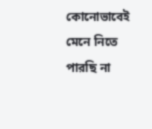কোনোভাবেই মেনে নিতে পারছি না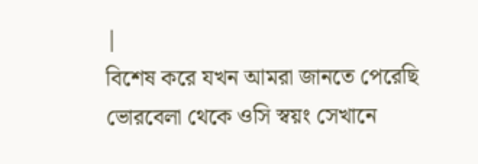|
বিশেষ করে যখন আমরা জানতে পেরেছি ভোরবেলা থেকে ওসি স্বয়ং সেখানে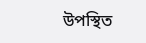উপস্থিত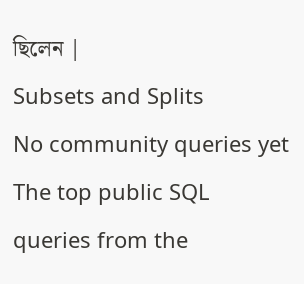ছিলেন |
Subsets and Splits
No community queries yet
The top public SQL queries from the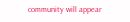community will appear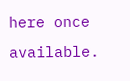here once available.